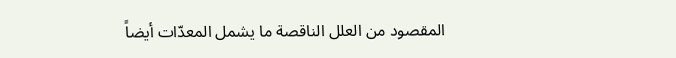المقصود من العلل الناقصة ما يشمل المعدّات أيضاً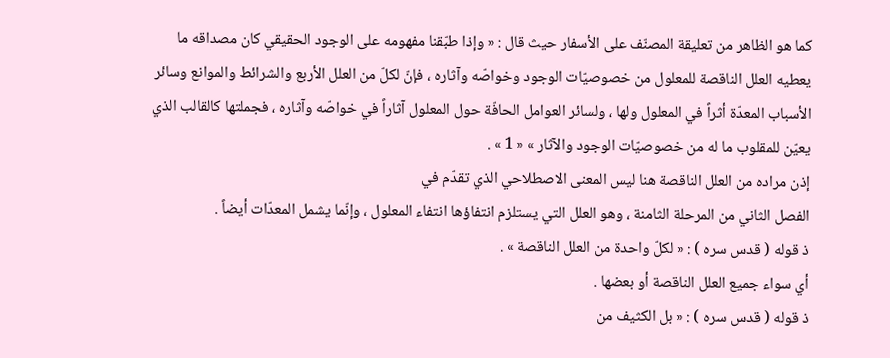كما هو الظاهر من تعليقة المصنّف على الأسفار حيث قال : « وإذا طبّقنا مفهومه على الوجود الحقيقي كان مصداقه ما يعطيه العلل الناقصة للمعلول من خصوصيّات الوجود وخواصّه وآثاره ، فإنّ لكلّ من العلل الأربع والشرائط والموانع وسائر الأسباب المعدّة أثراً في المعلول ولها ، ولسائر العوامل الحافّة حول المعلول آثاراً في خواصّه وآثاره ، فجملتها كالقالب الذي يعيّن للمقلوب ما له من خصوصيّات الوجود والآثار » « 1 » .
إذن مراده من العلل الناقصة هنا ليس المعنى الاصطلاحي الذي تقدّم في
الفصل الثاني من المرحلة الثامنة ، وهو العلل التي يستلزم انتفاؤها انتفاء المعلول ، وإنّما يشمل المعدّات أيضاً .
ذ قوله ( قدس سره ) : « لكلّ واحدة من العلل الناقصة » .
أي سواء جميع العلل الناقصة أو بعضها .
ذ قوله ( قدس سره ) : « بل الكثيف من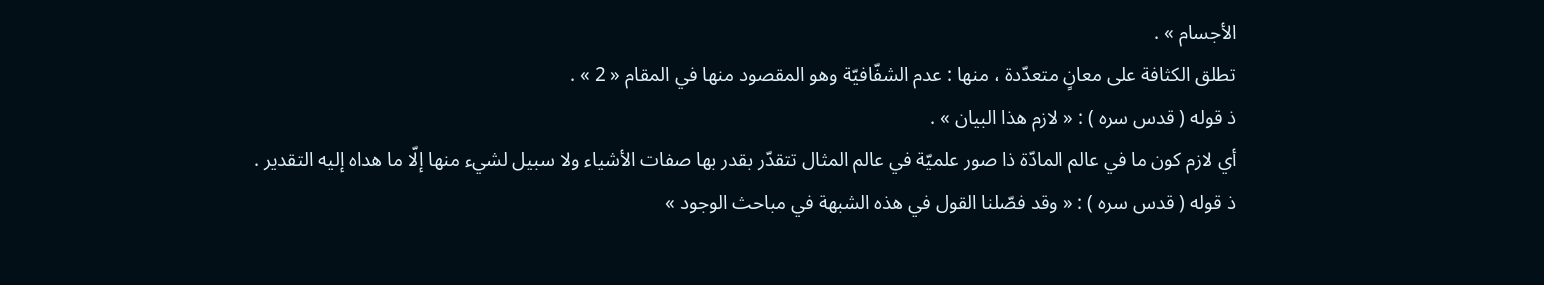الأجسام » .
تطلق الكثافة على معانٍ متعدّدة ، منها : عدم الشفّافيّة وهو المقصود منها في المقام « 2 » .
ذ قوله ( قدس سره ) : « لازم هذا البيان » .
أي لازم كون ما في عالم المادّة ذا صور علميّة في عالم المثال تتقدّر بقدر بها صفات الأشياء ولا سبيل لشيء منها إلّا ما هداه إليه التقدير .
ذ قوله ( قدس سره ) : « وقد فصّلنا القول في هذه الشبهة في مباحث الوجود »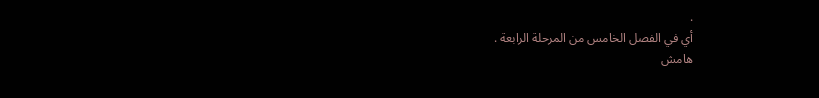.
أي في الفصل الخامس من المرحلة الرابعة .
هامش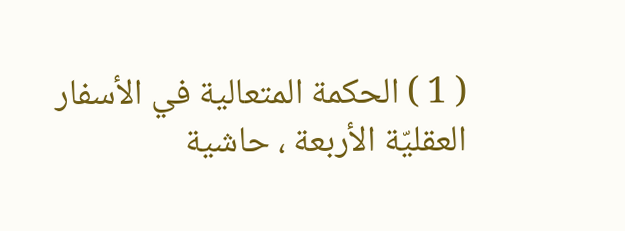( 1 ) الحكمة المتعالية في الأسفار العقليّة الأربعة ، حاشية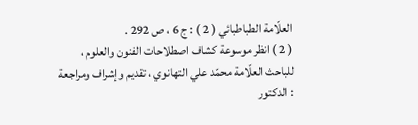العلّامة الطباطبائي ( 2 ) : ج 6 ، ص 292 .
( 2 ) انظر موسوعة كشاف اصطلاحات الفنون والعلوم ، للباحث العلّامة محمّد علي التهانوي ، تقديم وإشراف ومراجعة : الدكتور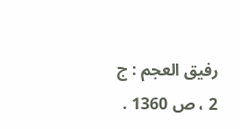رفيق العجم : ج 2 ، ص 1360 .